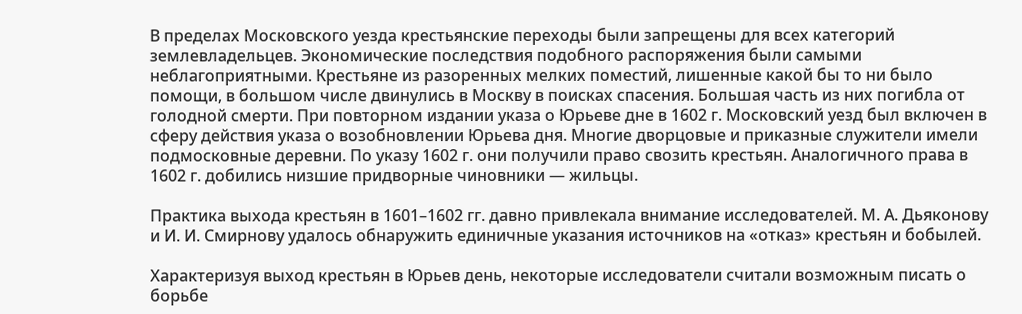В пределах Московского уезда крестьянские переходы были запрещены для всех категорий землевладельцев. Экономические последствия подобного распоряжения были самыми неблагоприятными. Крестьяне из разоренных мелких поместий, лишенные какой бы то ни было помощи, в большом числе двинулись в Москву в поисках спасения. Большая часть из них погибла от голодной смерти. При повторном издании указа о Юрьеве дне в 1602 г. Московский уезд был включен в сферу действия указа о возобновлении Юрьева дня. Многие дворцовые и приказные служители имели подмосковные деревни. По указу 1602 г. они получили право свозить крестьян. Аналогичного права в 1602 г. добились низшие придворные чиновники — жильцы.

Практика выхода крестьян в 1601–1602 гг. давно привлекала внимание исследователей. М. А. Дьяконову и И. И. Смирнову удалось обнаружить единичные указания источников на «отказ» крестьян и бобылей.

Характеризуя выход крестьян в Юрьев день, некоторые исследователи считали возможным писать о борьбе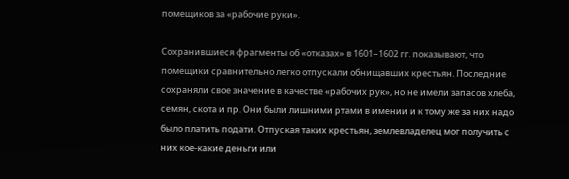помещиков за «рабочие руки».

Сохранившиеся фрагменты об «отказах» в 1601–1602 гг. показывают, что помещики сравнительно легко отпускали обнищавших крестьян. Последние сохраняли свое значение в качестве «рабочих рук», но не имели запасов хлеба, семян, скота и пр. Они были лишними ртами в имении и к тому же за них надо было платить подати. Отпуская таких крестьян, землевладелец мог получить с них кое-какие деньги или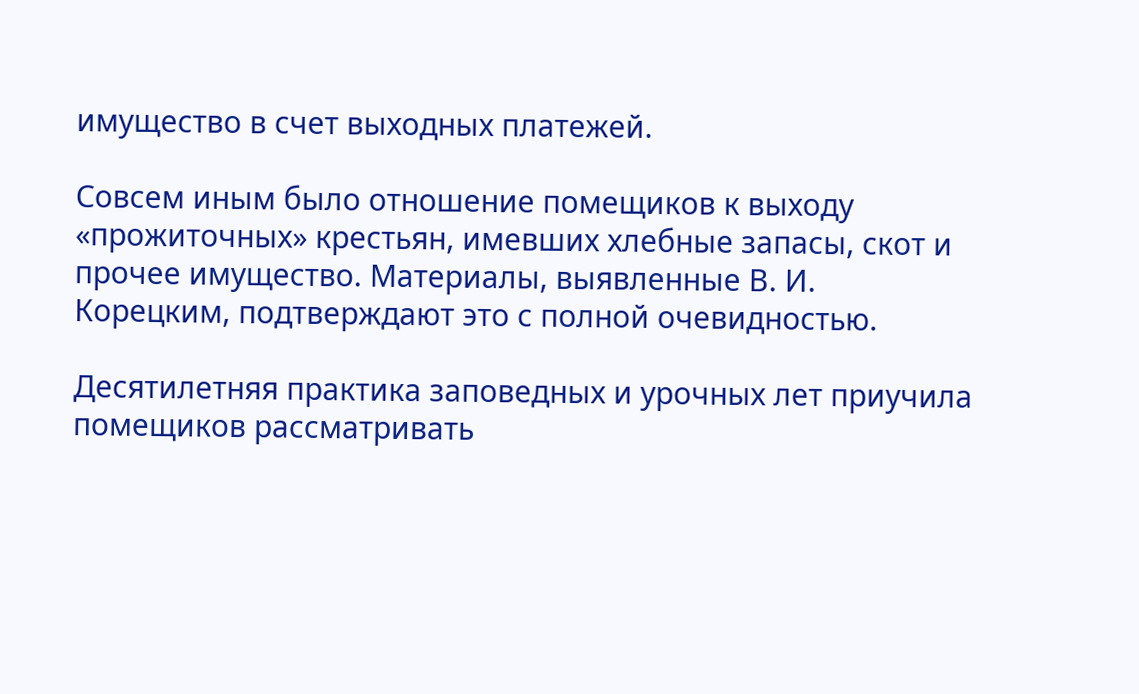имущество в счет выходных платежей.

Совсем иным было отношение помещиков к выходу «прожиточных» крестьян, имевших хлебные запасы, скот и прочее имущество. Материалы, выявленные В. И. Корецким, подтверждают это с полной очевидностью.

Десятилетняя практика заповедных и урочных лет приучила помещиков рассматривать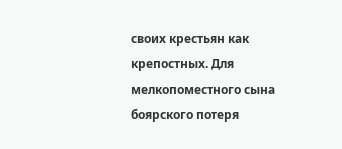своих крестьян как крепостных. Для мелкопоместного сына боярского потеря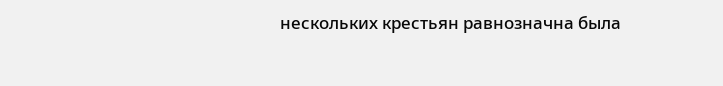нескольких крестьян равнозначна была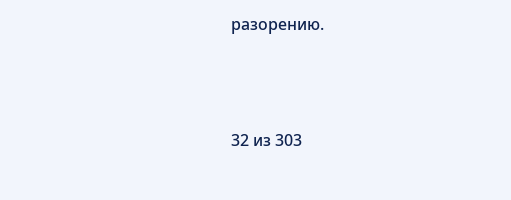разорению.



32 из 303